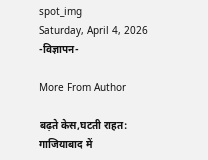spot_img
Saturday, April 4, 2026
-विज्ञापन-

More From Author

बढ़ते केस,घटती राहत: गाजियाबाद में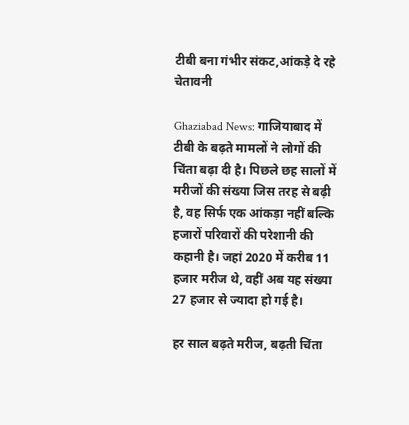टीबी बना गंभीर संकट,आंकड़े दे रहे चेतावनी

Ghaziabad News: गाजियाबाद में टीबी के बढ़ते मामलों ने लोगों की चिंता बढ़ा दी है। पिछले छह सालों में मरीजों की संख्या जिस तरह से बढ़ी है, वह सिर्फ एक आंकड़ा नहीं बल्कि हजारों परिवारों की परेशानी की कहानी है। जहां 2020 में करीब 11 हजार मरीज थे, वहीं अब यह संख्या 27 हजार से ज्यादा हो गई है।

हर साल बढ़ते मरीज, बढ़ती चिंता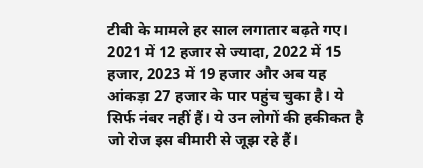टीबी के मामले हर साल लगातार बढ़ते गए। 2021 में 12 हजार से ज्यादा, 2022 में 15 हजार, 2023 में 19 हजार और अब यह आंकड़ा 27 हजार के पार पहुंच चुका है। ये सिर्फ नंबर नहीं हैं। ये उन लोगों की हकीकत है जो रोज इस बीमारी से जूझ रहे हैं।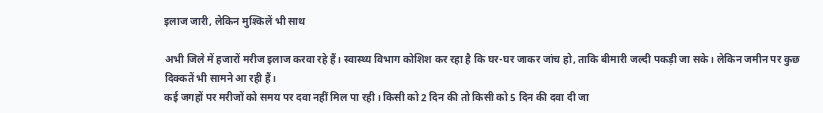इलाज जारी, लेकिन मुश्किलें भी साथ

अभी जिले में हजारों मरीज इलाज करवा रहे हैं। स्वास्थ्य विभाग कोशिश कर रहा है कि घर-घर जाकर जांच हो, ताकि बीमारी जल्दी पकड़ी जा सके। लेकिन जमीन पर कुछ दिक्कतें भी सामने आ रही हैं।
कई जगहों पर मरीजों को समय पर दवा नहीं मिल पा रही। किसी को 2 दिन की तो किसी को 5 दिन की दवा दी जा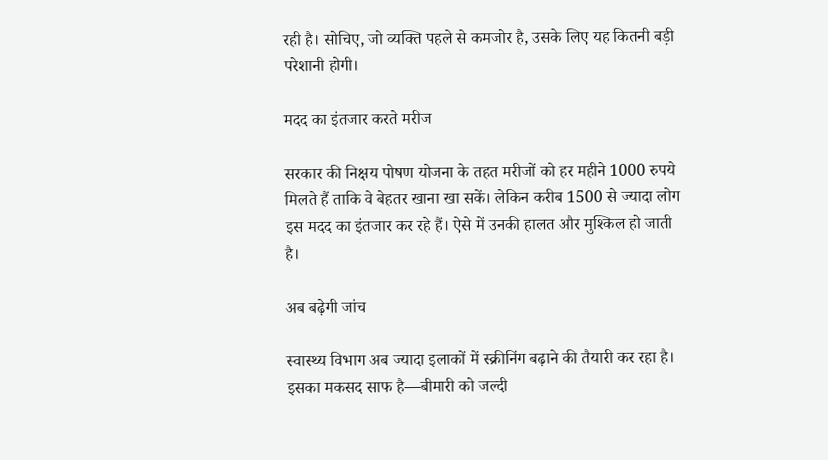रही है। सोचिए, जो व्यक्ति पहले से कमजोर है, उसके लिए यह कितनी बड़ी परेशानी होगी।

मदद का इंतजार करते मरीज

सरकार की निक्षय पोषण योजना के तहत मरीजों को हर महीने 1000 रुपये मिलते हैं ताकि वे बेहतर खाना खा सकें। लेकिन करीब 1500 से ज्यादा लोग इस मदद का इंतजार कर रहे हैं। ऐसे में उनकी हालत और मुश्किल हो जाती है।

अब बढ़ेगी जांच

स्वास्थ्य विभाग अब ज्यादा इलाकों में स्क्रीनिंग बढ़ाने की तैयारी कर रहा है। इसका मकसद साफ है—बीमारी को जल्दी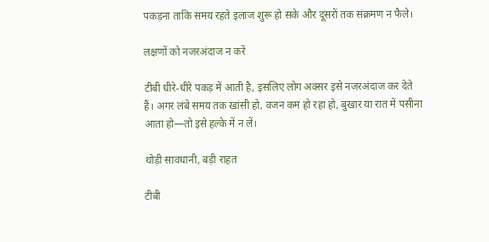पकड़ना ताकि समय रहते इलाज शुरू हो सके और दूसरों तक संक्रमण न फैले।

लक्षणों को नजरअंदाज न करें

टीबी धीरे-धीरे पकड़ में आती है, इसलिए लोग अक्सर इसे नजरअंदाज कर देते हैं। अगर लंबे समय तक खांसी हो, वजन कम हो रहा हो, बुखार या रात में पसीना आता हो—तो इसे हल्के में न लें।

थोड़ी सावधानी, बड़ी राहत

टीबी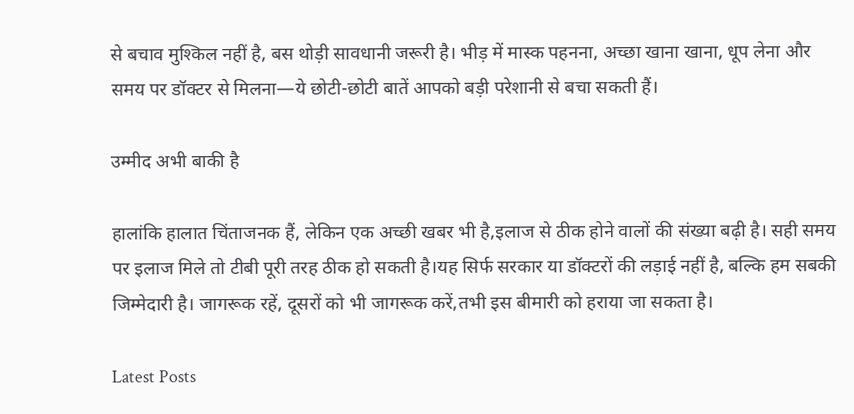से बचाव मुश्किल नहीं है, बस थोड़ी सावधानी जरूरी है। भीड़ में मास्क पहनना, अच्छा खाना खाना, धूप लेना और समय पर डॉक्टर से मिलना—ये छोटी-छोटी बातें आपको बड़ी परेशानी से बचा सकती हैं।

उम्मीद अभी बाकी है

हालांकि हालात चिंताजनक हैं, लेकिन एक अच्छी खबर भी है,इलाज से ठीक होने वालों की संख्या बढ़ी है। सही समय पर इलाज मिले तो टीबी पूरी तरह ठीक हो सकती है।यह सिर्फ सरकार या डॉक्टरों की लड़ाई नहीं है, बल्कि हम सबकी जिम्मेदारी है। जागरूक रहें, दूसरों को भी जागरूक करें,तभी इस बीमारी को हराया जा सकता है।

Latest Posts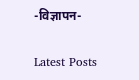-विज्ञापन-

Latest Posts